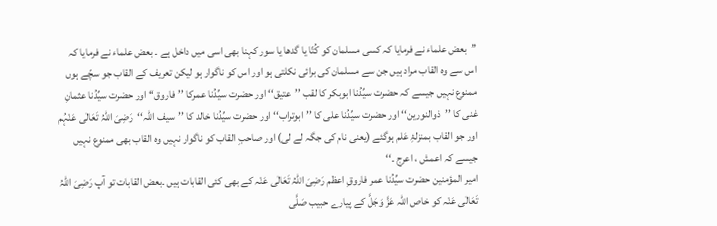’’بعض علماء نے فرمایا کہ کسی مسلمان کو کُتّا یا گدھا یا سور کہنا بھی اسی میں داخل ہے ۔ بعض علماء نے فرمایا کہ اس سے وہ القاب مراد ہیں جن سے مسلمان کی برائی نکلتی ہو اور اس کو ناگوار ہو لیکن تعریف کے القاب جو سچّے ہوں ممنوع نہیں جیسے کہ حضرت سیِّدُنا ابوبکر کا لقب ’’عتیق‘‘ اور حضرت سیِّدُنا عمرکا ’’فاروق‘‘ اور حضرت سیِّدُنا عثمانِ غنی کا ’’ذوالنورین‘‘ اور حضرت سیِّدُنا علی کا ’’ابوتراب‘‘ اور حضرت سیِّدُنا خالد کا ’’سیف اللہ‘‘رَضِیَ اللّٰہُ تَعَالٰی عَنْہُم اور جو القاب بمنزلۂِ عَلم ہوگئے (یعنی نام کی جگہ لے لی) اور صاحبِ القاب کو ناگوار نہیں وہ القاب بھی ممنوع نہیں جیسے کہ اعمش ، اعرج ۔‘‘
امیر المؤمنین حضرت سیِّدُنا عمر فاروقِ اعظم رَضِیَ اللّٰہُ تَعَالٰی عَنْہ کے بھی کئی القابات ہیں ۔بعض القابات تو آپ رَضِیَ اللّٰہُ تَعَالٰی عَنْہ کو خاص اللہ عَزَّ وَجَلَّ کے پیارے حبیب صَلَّی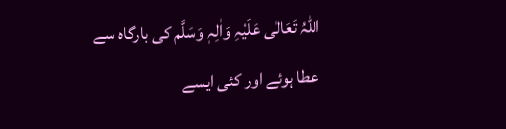اللّٰہُ تَعَالٰی عَلَیْہِ وَاٰلِہٖ وَسَلَّم کی بارگاہ سے عطا ہوئے اور کئی ایسے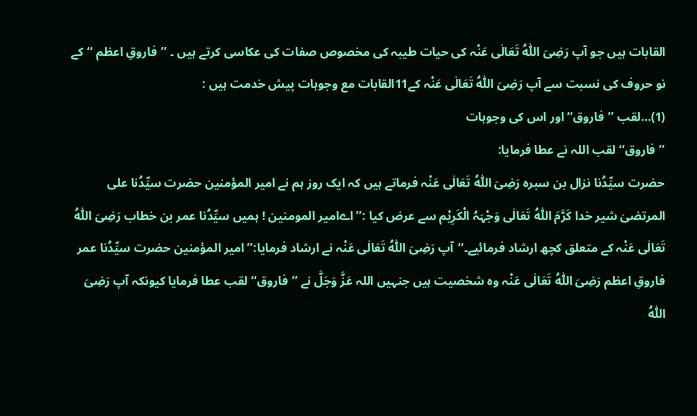القابات ہیں جو آپ رَضِیَ اللّٰہُ تَعَالٰی عَنْہ کی حیات طیبہ کی مخصوص صفات کی عکاسی کرتے ہیں ۔ ’’فاروقِ اعظم ‘‘کے نو حروف کی نسبت سے آپ رَضِیَ اللّٰہُ تَعَالٰی عَنْہ کے11القابات مع وجوہات پیش خدمت ہیں :
(1)…لقب ’’فاروق‘‘ اور اس کی وجوہات
’’فاروق‘‘ لقب اللہ نے عطا فرمایا:
حضرت سیِّدُنا نزال بن سبرہ رَضِیَ اللّٰہُ تَعَالٰی عَنْہ فرماتے ہیں کہ ایک روز ہم نے امیر المؤمنین حضرت سیِّدُنا علی المرتضیٰ شیر خدا کَرَّمَ اللّٰہُ تَعَالٰی وَجْہَہُ الْکَرِیْم سے عرض کیا :’’اےامیر المومنین ! ہمیں سیِّدُنا عمر بن خطاب رَضِیَ اللّٰہُ تَعَالٰی عَنْہ کے متعلق کچھ ارشاد فرمائیے۔‘‘آپ رَضِیَ اللّٰہُ تَعَالٰی عَنْہ نے ارشاد فرمایا:’’امیر المؤمنین حضرت سیِّدُنا عمر فاروقِ اعظم رَضِیَ اللّٰہُ تَعَالٰی عَنْہ وہ شخصیت ہیں جنہیں اللہ عَزَّ وَجَلَّ نے ’’فاروق‘‘ لقب عطا فرمایا کیونکہ آپ رَضِیَ اللّٰہُ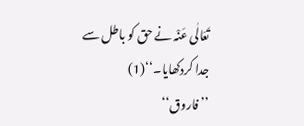تَعَالٰی عَنْہ نے حق کو باطل سے جدا کردکھایا۔‘‘(1)
’’فاروق‘‘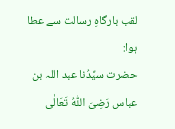لقب بارگاہِ رسالت سے عطا ہوا:
حضرت سیِّدُنا عبد اللہ بن عباس رَضِیَ اللّٰہُ تَعَالٰی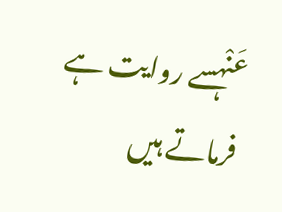عَنْہسے روایت ہے فرماتے ہیں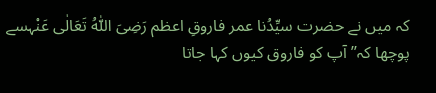کہ میں نے حضرت سیِّدُنا عمر فاروقِ اعظم رَضِیَ اللّٰہُ تَعَالٰی عَنْہسے پوچھا کہ’’ آپ کو فاروق کیوں کہا جاتا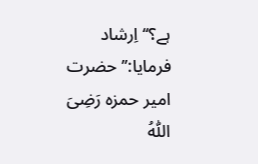ہے؟‘‘ اِرشاد فرمایا:’’ حضرت امیر حمزہ رَضِیَ اللّٰہُ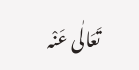تَعَالٰی عَنْہ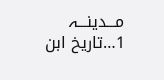مـــدینـــہ
1…تاریخ ابن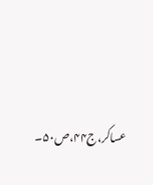عساکر،ج۴۴،ص۵۰۔